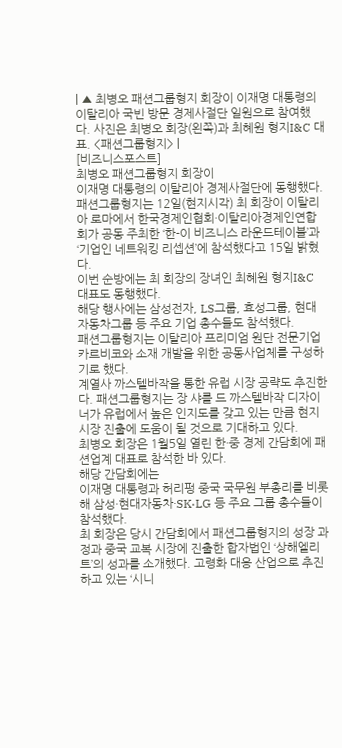| ▲ 최병오 패션그룹형지 회장이 이재명 대통령의 이탈리아 국빈 방문 경제사절단 일원으로 참여했다. 사진은 최병오 회장(왼쪽)과 최혜원 형지I&C 대표. <패션그룹형지> |
[비즈니스포스트]
최병오 패션그룹형지 회장이
이재명 대통령의 이탈리아 경제사절단에 동행했다.
패션그룹형지는 12일(현지시각) 최 회장이 이탈리아 로마에서 한국경제인협회·이탈리아경제인연합회가 공동 주최한 ‘한-이 비즈니스 라운드테이블’과 ‘기업인 네트워킹 리셉션’에 참석했다고 15일 밝혔다.
이번 순방에는 최 회장의 장녀인 최혜원 형지I&C 대표도 동행했다.
해당 행사에는 삼성전자, LS그룹, 효성그룹, 현대자동차그룹 등 주요 기업 총수들도 참석했다.
패션그룹형지는 이탈리아 프리미엄 원단 전문기업 카르비코와 소재 개발을 위한 공동사업체를 구성하기로 했다.
계열사 까스텔바작을 통한 유럽 시장 공략도 추진한다. 패션그룹형지는 장 샤를 드 까스텔바작 디자이너가 유럽에서 높은 인지도를 갖고 있는 만큼 현지 시장 진출에 도움이 될 것으로 기대하고 있다.
최병오 회장은 1월5일 열린 한·중 경제 간담회에 패션업계 대표로 참석한 바 있다.
해당 간담회에는
이재명 대통령과 허리펑 중국 국무원 부총리를 비롯해 삼성·현대자동차·SK·LG 등 주요 그룹 총수들이 참석했다.
최 회장은 당시 간담회에서 패션그룹형지의 성장 과정과 중국 교복 시장에 진출한 합자법인 ‘상해엘리트’의 성과를 소개했다. 고령화 대응 산업으로 추진하고 있는 ‘시니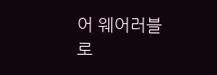어 웨어러블 로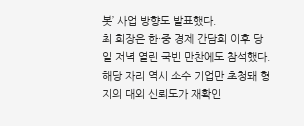봇’ 사업 방향도 발표했다.
최 회장은 한·중 경제 간담회 이후 당일 저녁 열린 국빈 만찬에도 참석했다. 해당 자리 역시 소수 기업만 초청돼 형지의 대외 신뢰도가 재확인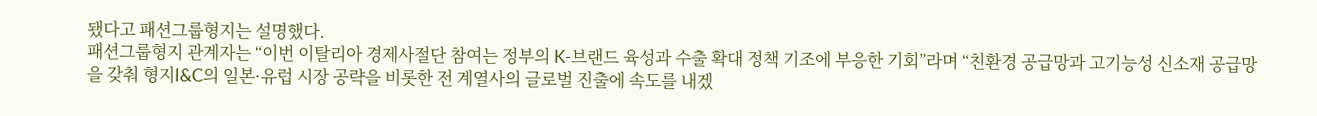됐다고 패션그룹형지는 설명했다.
패션그룹형지 관계자는 “이번 이탈리아 경제사절단 참여는 정부의 K-브랜드 육성과 수출 확대 정책 기조에 부응한 기회”라며 “친환경 공급망과 고기능성 신소재 공급망을 갖춰 형지I&C의 일본·유럽 시장 공략을 비롯한 전 계열사의 글로벌 진출에 속도를 내겠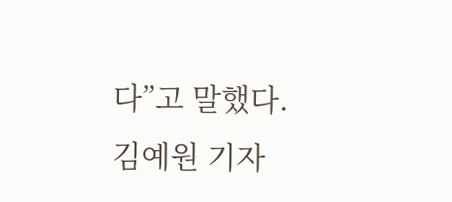다”고 말했다. 김예원 기자